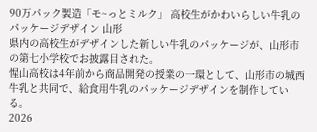90万パック製造「モ~っとミルク」 高校生がかわいらしい牛乳のパッケージデザイン 山形
県内の高校生がデザインした新しい牛乳のパッケージが、山形市の第七小学校でお披露目された。
惺山高校は4年前から商品開発の授業の一環として、山形市の城西牛乳と共同で、給食用牛乳のパッケージデザインを制作している。
2026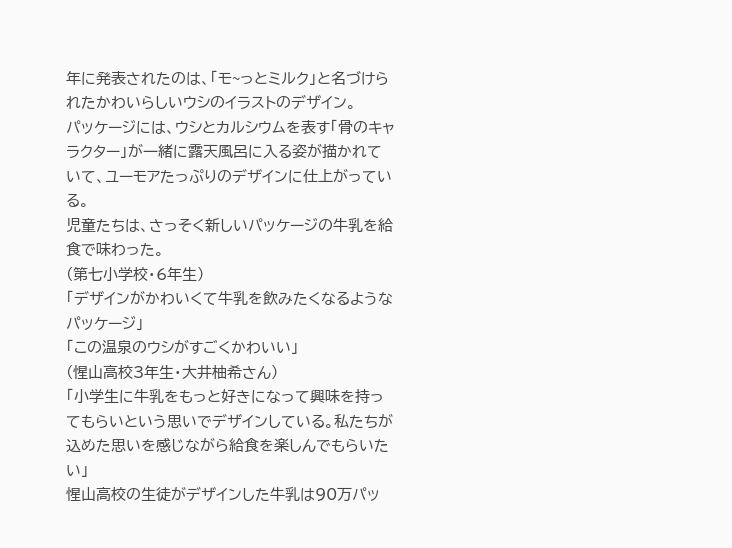年に発表されたのは、「モ~っとミルク」と名づけられたかわいらしいウシのイラストのデザイン。
パッケージには、ウシとカルシウムを表す「骨のキャラクター」が一緒に露天風呂に入る姿が描かれていて、ユーモアたっぷりのデザインに仕上がっている。
児童たちは、さっそく新しいパッケージの牛乳を給食で味わった。
(第七小学校・6年生)
「デザインがかわいくて牛乳を飲みたくなるようなパッケージ」
「この温泉のウシがすごくかわいい」
(惺山高校3年生・大井柚希さん)
「小学生に牛乳をもっと好きになって興味を持ってもらいという思いでデザインしている。私たちが込めた思いを感じながら給食を楽しんでもらいたい」
惺山高校の生徒がデザインした牛乳は90万パッ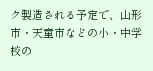ク製造される予定で、山形市・天童市などの小・中学校の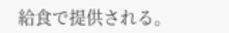給食で提供される。